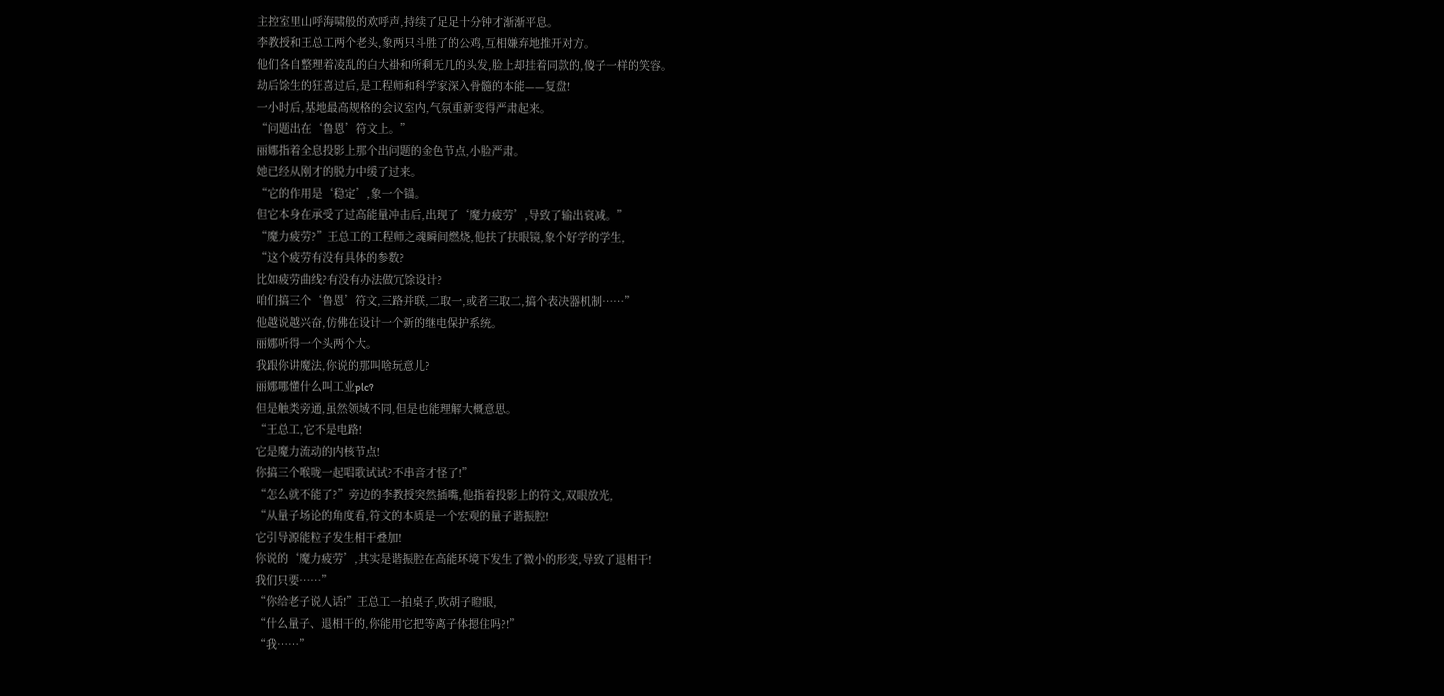主控室里山呼海啸般的欢呼声,持续了足足十分钟才渐渐平息。
李教授和王总工两个老头,象两只斗胜了的公鸡,互相嫌弃地推开对方。
他们各自整理着凌乱的白大褂和所剩无几的头发,脸上却挂着同款的,傻子一样的笑容。
劫后馀生的狂喜过后,是工程师和科学家深入骨髓的本能——复盘!
一小时后,基地最高规格的会议室内,气氛重新变得严肃起来。
“问题出在‘鲁恩’符文上。”
丽娜指着全息投影上那个出问题的金色节点,小脸严肃。
她已经从刚才的脱力中缓了过来。
“它的作用是‘稳定’,象一个锚。
但它本身在承受了过高能量冲击后,出现了‘魔力疲劳’,导致了输出衰减。”
“魔力疲劳?”王总工的工程师之魂瞬间燃烧,他扶了扶眼镜,象个好学的学生,
“这个疲劳有没有具体的参数?
比如疲劳曲线?有没有办法做冗馀设计?
咱们搞三个‘鲁恩’符文,三路并联,二取一,或者三取二,搞个表决器机制……”
他越说越兴奋,仿佛在设计一个新的继电保护系统。
丽娜听得一个头两个大。
我跟你讲魔法,你说的那叫啥玩意儿?
丽娜哪懂什么叫工业plc?
但是触类旁通,虽然领域不同,但是也能理解大概意思。
“王总工,它不是电路!
它是魔力流动的内核节点!
你搞三个喉咙一起唱歌试试?不串音才怪了!”
“怎么就不能了?”旁边的李教授突然插嘴,他指着投影上的符文,双眼放光,
“从量子场论的角度看,符文的本质是一个宏观的量子谐振腔!
它引导源能粒子发生相干叠加!
你说的‘魔力疲劳’,其实是谐振腔在高能环境下发生了微小的形变,导致了退相干!
我们只要……”
“你给老子说人话!”王总工一拍桌子,吹胡子瞪眼,
“什么量子、退相干的,你能用它把等离子体摁住吗?!”
“我……”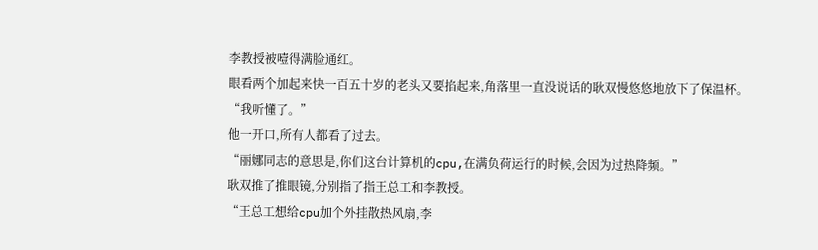李教授被噎得满脸通红。
眼看两个加起来快一百五十岁的老头又要掐起来,角落里一直没说话的耿双慢悠悠地放下了保温杯。
“我听懂了。”
他一开口,所有人都看了过去。
“丽娜同志的意思是,你们这台计算机的cpu,在满负荷运行的时候,会因为过热降频。”
耿双推了推眼镜,分别指了指王总工和李教授。
“王总工想给cpu加个外挂散热风扇,李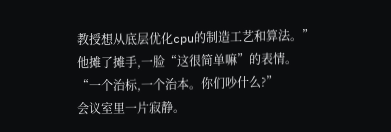教授想从底层优化cpu的制造工艺和算法。”
他摊了摊手,一脸“这很简单嘛”的表情。
“一个治标,一个治本。你们吵什么?”
会议室里一片寂静。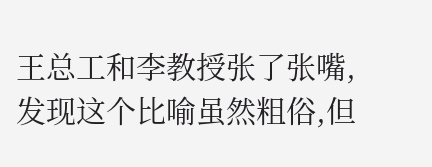王总工和李教授张了张嘴,发现这个比喻虽然粗俗,但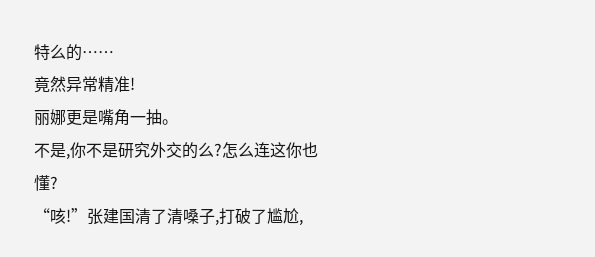特么的……
竟然异常精准!
丽娜更是嘴角一抽。
不是,你不是研究外交的么?怎么连这你也懂?
“咳!”张建国清了清嗓子,打破了尴尬,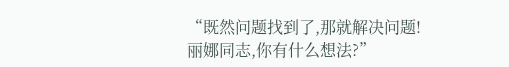“既然问题找到了,那就解决问题!
丽娜同志,你有什么想法?”